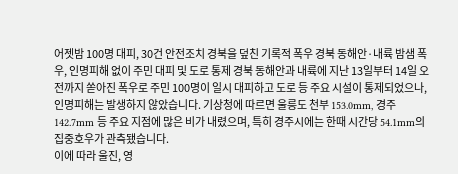어젯밤 100명 대피, 30건 안전조치 경북을 덮친 기록적 폭우 경북 동해안·내륙 밤샘 폭우, 인명피해 없이 주민 대피 및 도로 통제 경북 동해안과 내륙에 지난 13일부터 14일 오전까지 쏟아진 폭우로 주민 100명이 일시 대피하고 도로 등 주요 시설이 통제되었으나, 인명피해는 발생하지 않았습니다. 기상청에 따르면 울릉도 천부 153.0mm, 경주 142.7mm 등 주요 지점에 많은 비가 내렸으며, 특히 경주시에는 한때 시간당 54.1mm의 집중호우가 관측됐습니다.
이에 따라 울진, 영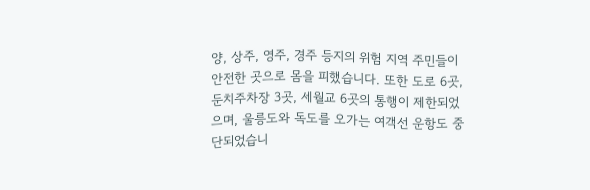양, 상주, 영주, 경주 등지의 위험 지역 주민들이 안전한 곳으로 몸을 피했습니다. 또한 도로 6곳, 둔치주차장 3곳, 세월교 6곳의 통행이 제한되었으며, 울릉도와 독도를 오가는 여객선 운항도 중단되었습니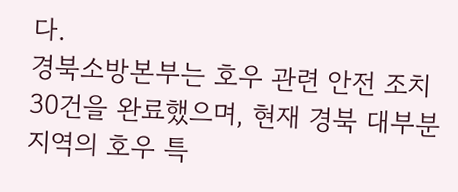다.
경북소방본부는 호우 관련 안전 조치 30건을 완료했으며, 현재 경북 대부분 지역의 호우 특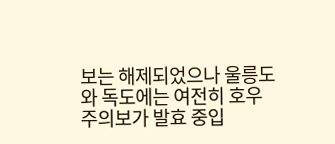보는 해제되었으나 울릉도와 독도에는 여전히 호우주의보가 발효 중입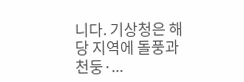니다. 기상청은 해당 지역에 돌풍과 천둥·...